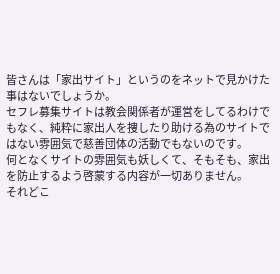皆さんは「家出サイト」というのをネットで見かけた事はないでしょうか。
セフレ募集サイトは教会関係者が運営をしてるわけでもなく、純粋に家出人を捜したり助ける為のサイトではない雰囲気で慈善団体の活動でもないのです。
何となくサイトの雰囲気も妖しくて、そもそも、家出を防止するよう啓蒙する内容が一切ありません。
それどこ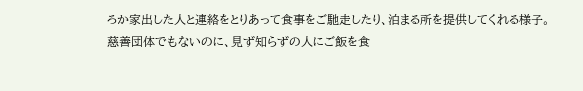ろか家出した人と連絡をとりあって食事をご馳走したり、泊まる所を提供してくれる様子。
慈善団体でもないのに、見ず知らずの人にご飯を食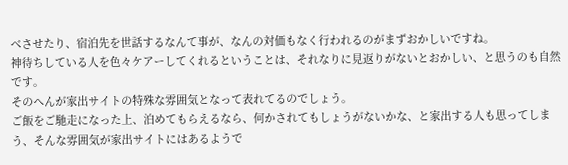べさせたり、宿泊先を世話するなんて事が、なんの対価もなく行われるのがまずおかしいですね。
神待ちしている人を色々ケアーしてくれるということは、それなりに見返りがないとおかしい、と思うのも自然です。
そのへんが家出サイトの特殊な雰囲気となって表れてるのでしょう。
ご飯をご馳走になった上、泊めてもらえるなら、何かされてもしょうがないかな、と家出する人も思ってしまう、そんな雰囲気が家出サイトにはあるようで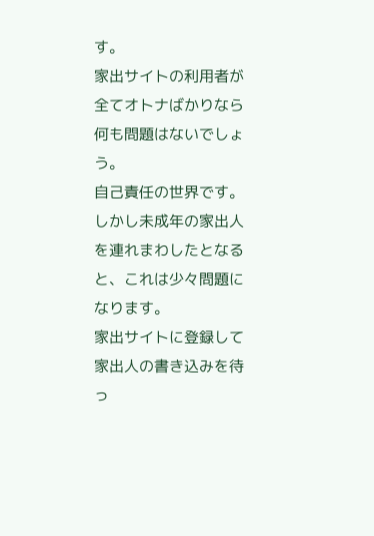す。
家出サイトの利用者が全てオトナばかりなら何も問題はないでしょう。
自己責任の世界です。
しかし未成年の家出人を連れまわしたとなると、これは少々問題になります。
家出サイトに登録して家出人の書き込みを待っ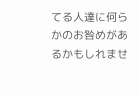てる人達に何らかのお咎めがあるかもしれませ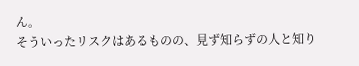ん。
そういったリスクはあるものの、見ず知らずの人と知り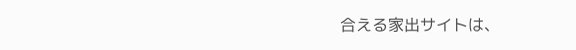合える家出サイトは、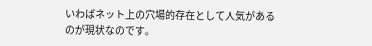いわばネット上の穴場的存在として人気があるのが現状なのです。